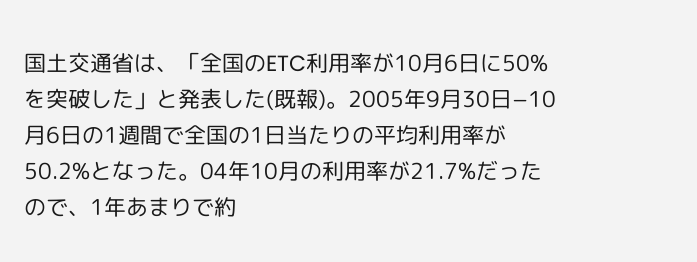国土交通省は、「全国のETC利用率が10月6日に50%を突破した」と発表した(既報)。2005年9月30日−10月6日の1週間で全国の1日当たりの平均利用率が50.2%となった。04年10月の利用率が21.7%だったので、1年あまりで約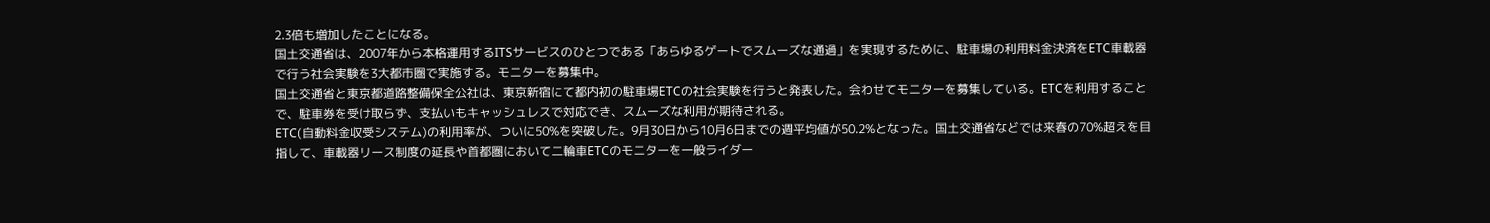2.3倍も増加したことになる。
国土交通省は、2007年から本格運用するITSサービスのひとつである「あらゆるゲートでスムーズな通過」を実現するために、駐車場の利用料金決済をETC車載器で行う社会実験を3大都市圏で実施する。モニターを募集中。
国土交通省と東京都道路整備保全公社は、東京新宿にて都内初の駐車場ETCの社会実験を行うと発表した。会わせてモニターを募集している。ETCを利用することで、駐車券を受け取らず、支払いもキャッシュレスで対応でき、スムーズな利用が期待される。
ETC(自動料金収受システム)の利用率が、ついに50%を突破した。9月30日から10月6日までの週平均値が50.2%となった。国土交通省などでは来春の70%超えを目指して、車載器リース制度の延長や首都圏において二輪車ETCのモニターを一般ライダー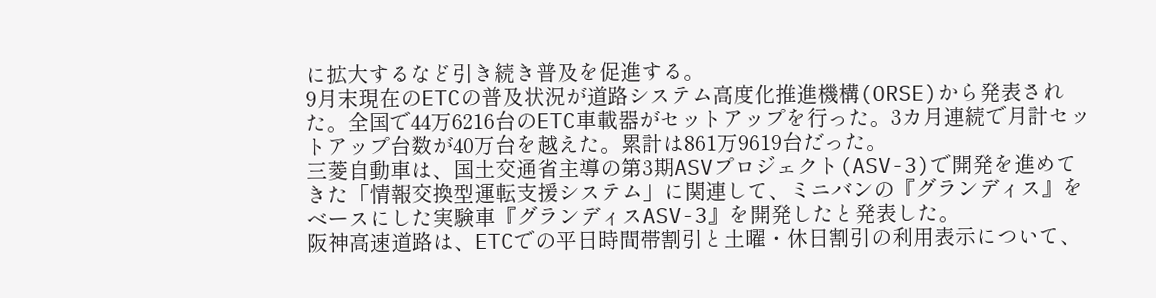に拡大するなど引き続き普及を促進する。
9月末現在のETCの普及状況が道路システム高度化推進機構(ORSE)から発表された。全国で44万6216台のETC車載器がセットアップを行った。3カ月連続で月計セットアップ台数が40万台を越えた。累計は861万9619台だった。
三菱自動車は、国土交通省主導の第3期ASVプロジェクト(ASV-3)で開発を進めてきた「情報交換型運転支援システム」に関連して、ミニバンの『グランディス』をベースにした実験車『グランディスASV-3』を開発したと発表した。
阪神高速道路は、ETCでの平日時間帯割引と土曜・休日割引の利用表示について、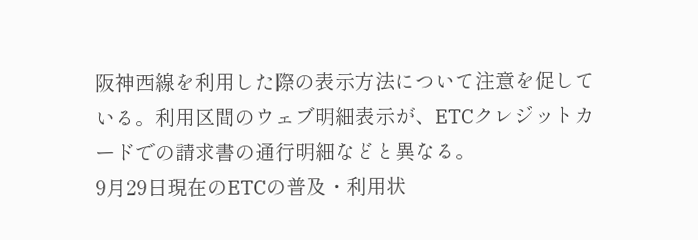阪神西線を利用した際の表示方法について注意を促している。利用区間のウェブ明細表示が、ETCクレジットカードでの請求書の通行明細などと異なる。
9月29日現在のETCの普及・利用状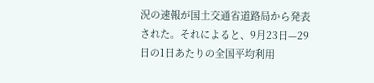況の速報が国土交通省道路局から発表された。それによると、9月23日—29日の1日あたりの全国平均利用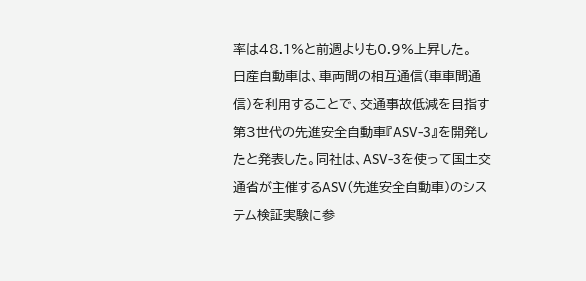率は48.1%と前週よりも0.9%上昇した。
日産自動車は、車両間の相互通信(車車間通信)を利用することで、交通事故低減を目指す第3世代の先進安全自動車『ASV-3』を開発したと発表した。同社は、ASV-3を使って国土交通省が主催するASV(先進安全自動車)のシステム検証実験に参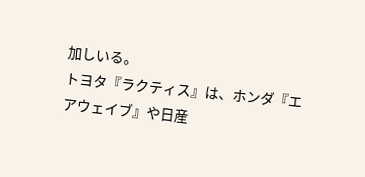加しいる。
トヨタ『ラクティス』は、ホンダ『エアウェイブ』や日産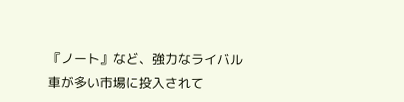『ノート』など、強力なライバル車が多い市場に投入されて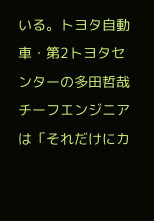いる。トヨタ自動車・第2トヨタセンターの多田哲哉チーフエンジニアは「それだけにカ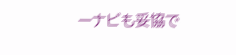ーナビも妥協で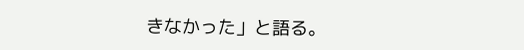きなかった」と語る。